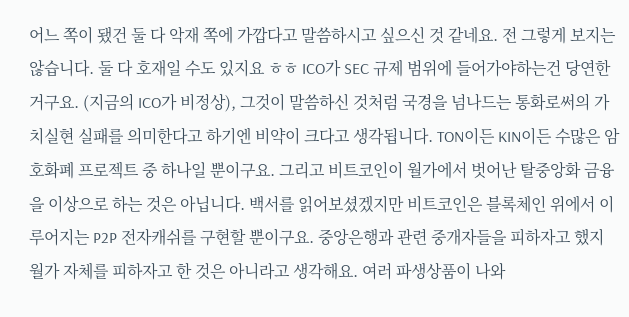어느 쪽이 됐건 둘 다 악재 쪽에 가깝다고 말씀하시고 싶으신 것 같네요. 전 그렇게 보지는 않습니다. 둘 다 호재일 수도 있지요 ㅎㅎ ICO가 SEC 규제 범위에 들어가야하는건 당연한거구요. (지금의 ICO가 비정상), 그것이 말씀하신 것처럼 국경을 넘나드는 통화로써의 가치실현 실패를 의미한다고 하기엔 비약이 크다고 생각됩니다. TON이든 KIN이든 수많은 암호화폐 프로젝트 중 하나일 뿐이구요. 그리고 비트코인이 월가에서 벗어난 탈중앙화 금융을 이상으로 하는 것은 아닙니다. 백서를 읽어보셨겠지만 비트코인은 블록체인 위에서 이루어지는 P2P 전자캐쉬를 구현할 뿐이구요. 중앙은행과 관련 중개자들을 피하자고 했지 월가 자체를 피하자고 한 것은 아니라고 생각해요. 여러 파생상품이 나와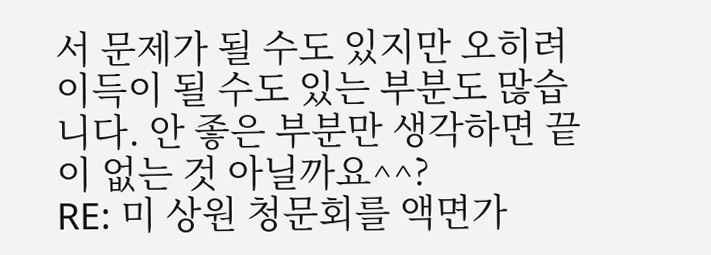서 문제가 될 수도 있지만 오히려 이득이 될 수도 있는 부분도 많습니다. 안 좋은 부분만 생각하면 끝이 없는 것 아닐까요^^?
RE: 미 상원 청문회를 액면가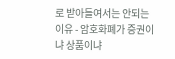로 받아들여서는 안되는 이유 - 암호화폐가 증권이냐 상품이냐